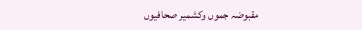مقبوضہ جموں وکشمیر صحافیوں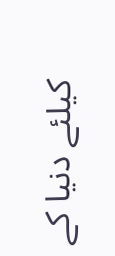کیلئے دنیا کے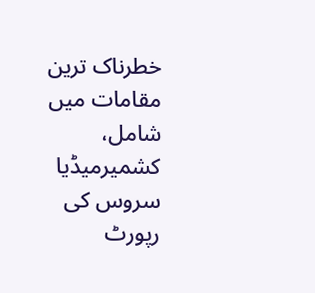خطرناک ترین مقامات میں شامل، کشمیرمیڈیا سروس کی رپورٹ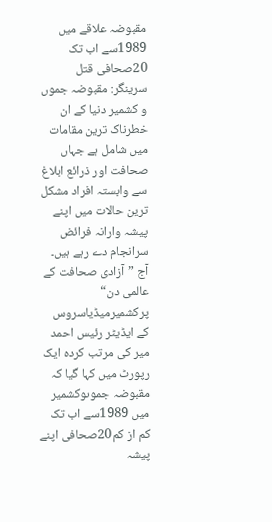مقبوضہ علاقے میں 1989سے اب تک 20صحافی قتل
سرینگر: مقبوضہ جموں و کشمیر دنیا کے ان خطرناک ترین مقامات میں شامل ہے جہاں صحافت اور ذرائع ابلاغ سے وابستہ افراد مشکل ترین حالات میں اپنے پیشہ وارانہ فرائض سرانجام دے رہے ہیں۔
آج ”آزادی صحافت کے عالمی دن“ پرکشمیرمیڈیاسروس کے ایڈیٹر رئیس احمد میر کی مرتب کردہ ایک رپورٹ میں کہا گیا کہ مقبوضہ جموںوکشمیر میں 1989سے اب تک کم از کم20صحافی اپنے پیشہ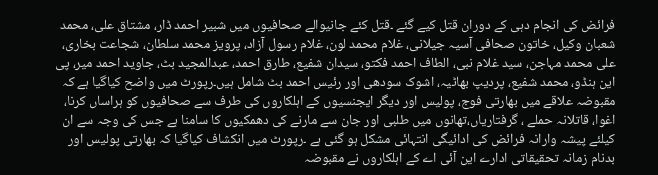فرائض کی انجام دہی کے دوران قتل کیے گئے ۔قتل کئے جانیوالے صحافیوں میں شبیر احمد ڈار، مشتاق علی، محمد شعبان وکیل، خاتون صحافی آسیہ جیلانی، غلام محمد لون، غلام رسول آزاد، پرویز محمد سلطان، شجاعت بخاری، علی محمد مہاجن، سید غلام نبی، الطاف احمد فکتو، سیدان شفیع، طارق احمد، عبدالمجید بٹ، جاوید احمد میر، پی این ہنڈو، محمد شفیع، پردیپ بھاٹیہ، اشوک سودھی اور رئیس احمد بٹ شامل ہیں۔رپورٹ میں واضح کیاگیا ہے کہ مقبوضہ علاقے میں بھارتی فوج، پولیس اور دیگر ایجنسیوں کے اہلکاروں کی طرف سے صحافیوں کو ہراساں کرنا، اغوا، قاتلانہ حملے ، گرفتاریاں،تھانوں میں طلبی اور جان سے مارنے کی دھمکیوں کا سامنا ہے جس کی وجہ سے ان کیلئے پیشہ وارانہ فرائض کی ادائیگی انتہائی مشکل ہو گئی ہے ۔رپورٹ میں انکشاف کیاگیا کہ بھارتی پولیس اور بدنام زمانہ تحقیقاتی ادارے این آئی اے کے اہلکاروں نے مقبوضہ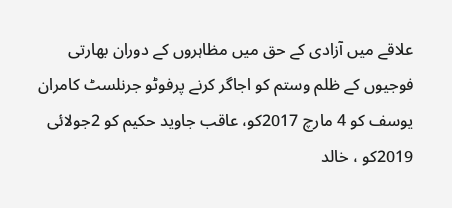علاقے میں آزادی کے حق میں مظاہروں کے دوران بھارتی فوجیوں کے ظلم وستم کو اجاگر کرنے پرفوٹو جرنلسٹ کامران یوسف کو 4 مارچ 2017کو، عاقب جاوید حکیم کو 2جولائی 2019کو ، خالد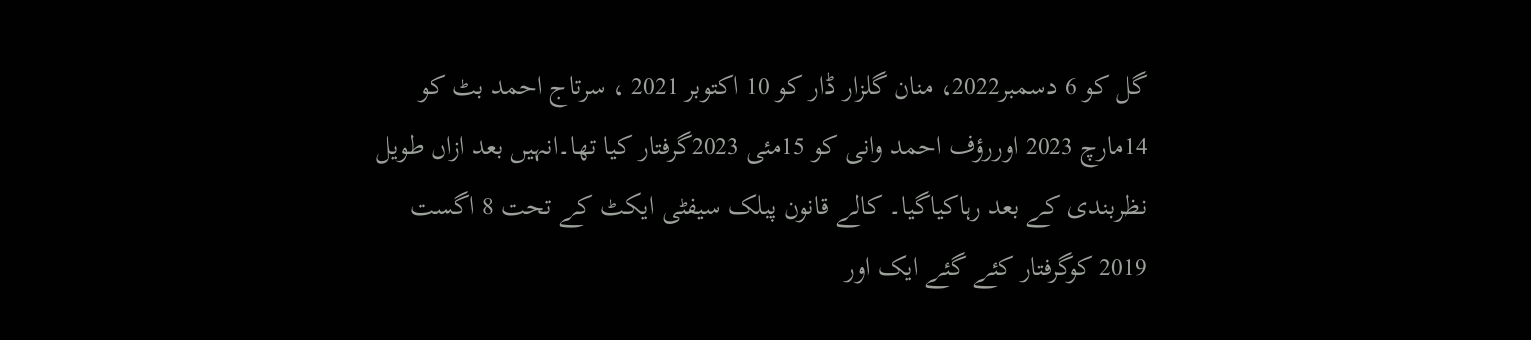گل کو 6 دسمبر2022، منان گلزار ڈار کو 10 اکتوبر 2021 ، سرتاج احمد بٹ کو 14مارچ 2023 اوررؤف احمد وانی کو 15مئی 2023گرفتار کیا تھا۔انہیں بعد ازاں طویل نظربندی کے بعد رہاکیاگیا۔ کالے قانون پبلک سیفٹی ایکٹ کے تحت 8 اگست 2019 کوگرفتار کئے گئے ایک اور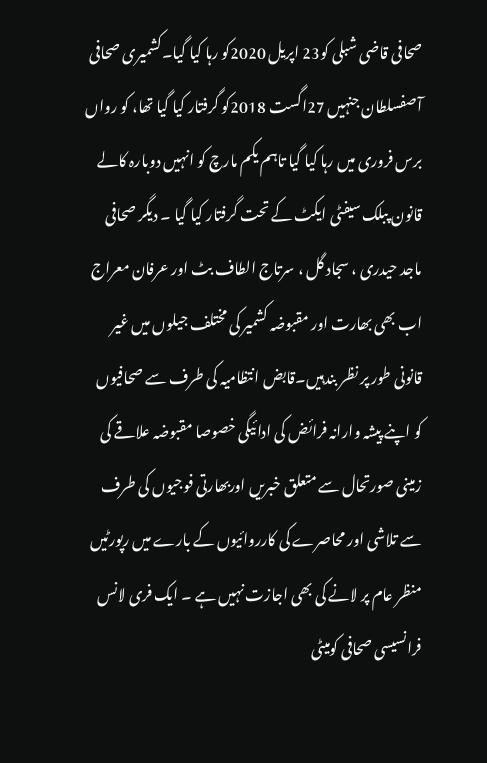صحافی قاضی شبلی کو23 اپریل 2020کو رہا کیا گیا۔کشمیری صحافی آصفسلطان جنہیں 27اگست 2018کو گرفتار کیا گیا تھا، کو رواں برس فروری میں رہا کیا گیا تاہم یکم مارچ کو انہیں دوبارہ کالے قانون پبلک سیفٹی ایکٹ کے تحت گرفتار کیا گیا ۔ دیگر صحافی ماجد حیدری ، سجاد گل ، سرتاج الطاف بٹ اور عرفان معراج اب بھی بھارت اور مقبوضہ کشمیر کی مختلف جیلوں میں غیر قانونی طور پر نظر بندہیں۔قابض انتظامیہ کی طرف سے صحافیوں کو اپنے پیشہ وارانہ فرائض کی ادائیگی خصوصا مقبوضہ علاقے کی زمینی صورتحال سے متعلق خبریں اوربھارتی فوجیوں کی طرف سے تلاشی اور محاصرے کی کارروائیوں کے بارے میں رپورٹیں منظر عام پر لانے کی بھی اجازت نہیں ہے ۔ ایک فری لانس فرانسیسی صحافی کومیٹی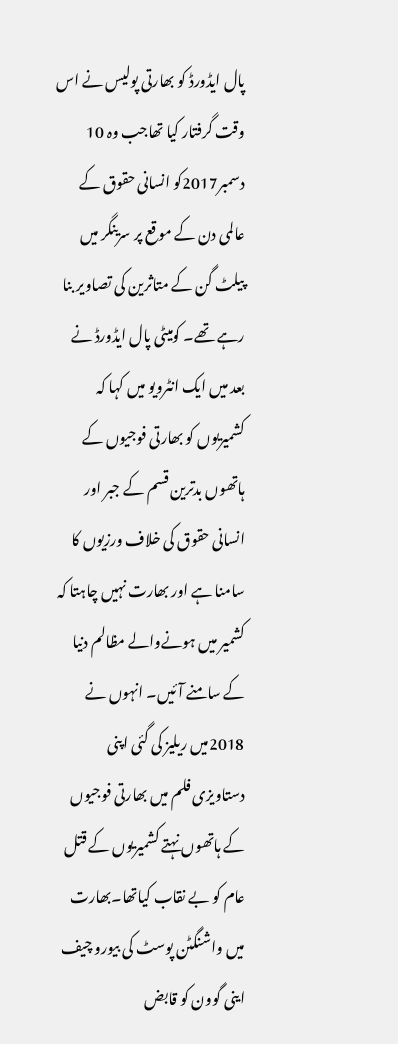پال ایڈورڈ کو بھارتی پولیس نے اس وقت گرفتار کیا تھاجب وہ 10 دسمبر2017کو انسانی حقوق کے عالمی دن کے موقع پر سرینگر میں پیلٹ گن کے متاثرین کی تصاویر بنا رہے تھے۔ کومیٹی پال ایڈورڈ نے بعد میں ایک انٹرویو میں کہا کہ کشمیریوں کو بھارتی فوجیوں کے ہاتھوں بدترین قسم کے جبر اور انسانی حقوق کی خلاف ورزیوں کا سامنا ہے اور بھارت نہیں چاہتا کہ کشمیر میں ہونےوالے مظالم دنیا کے سامنے آئیں۔ انہوں نے 2018میں ریلیز کی گئی اپنی دستاویزی فلم میں بھارتی فوجیوں کے ہاتھوں نہتے کشمیریوں کے قتل عام کو بے نقاب کیاتھا۔بھارت میں واشنگٹن پوسٹ کی بیورو چیف اینی گوون کو قابض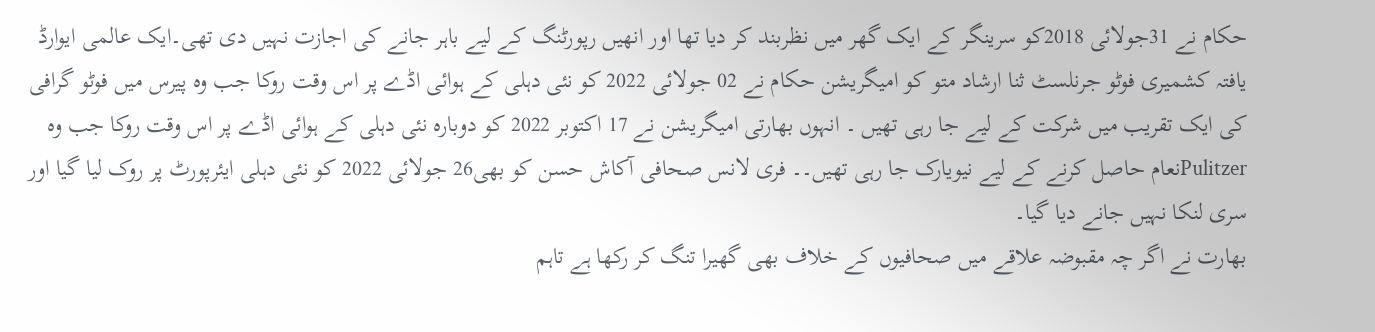حکام نے 31جولائی 2018کو سرینگر کے ایک گھر میں نظربند کر دیا تھا اور انھیں رپورٹنگ کے لیے باہر جانے کی اجازت نہیں دی تھی۔ایک عالمی ایوارڈ یافتہ کشمیری فوٹو جرنلسٹ ثنا ارشاد متو کو امیگریشن حکام نے 02 جولائی 2022 کو نئی دہلی کے ہوائی اڈے پر اس وقت روکا جب وہ پیرس میں فوٹو گرافی کی ایک تقریب میں شرکت کے لیے جا رہی تھیں ۔ انہوں بھارتی امیگریشن نے 17 اکتوبر 2022 کو دوبارہ نئی دہلی کے ہوائی اڈے پر اس وقت روکا جب وہ Pulitzerنعام حاصل کرنے کے لیے نیویارک جا رہی تھیں۔۔ فری لانس صحافی آکاش حسن کو بھی26 جولائی 2022 کو نئی دہلی ایئرپورٹ پر روک لیا گیا اور سری لنکا نہیں جانے دیا گیا۔
بھارت نے اگر چہ مقبوضہ علاقے میں صحافیوں کے خلاف بھی گھیرا تنگ کر رکھا ہے تاہم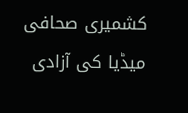کشمیری صحافی میڈیا کی آزادی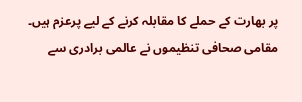پر بھارت کے حملے کا مقابلہ کرنے کے لیے پرعزم ہیں۔ مقامی صحافی تنظیموں نے عالمی برادری سے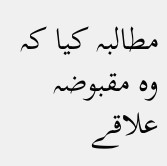مطالبہ کیا کہ وہ مقبوضہ علاقے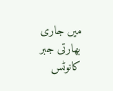میں جاری بھارتی جبر کانوٹس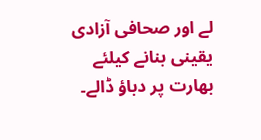لے اور صحافی آزادی یقینی بنانے کیلئے بھارت پر دباؤ ڈالے۔